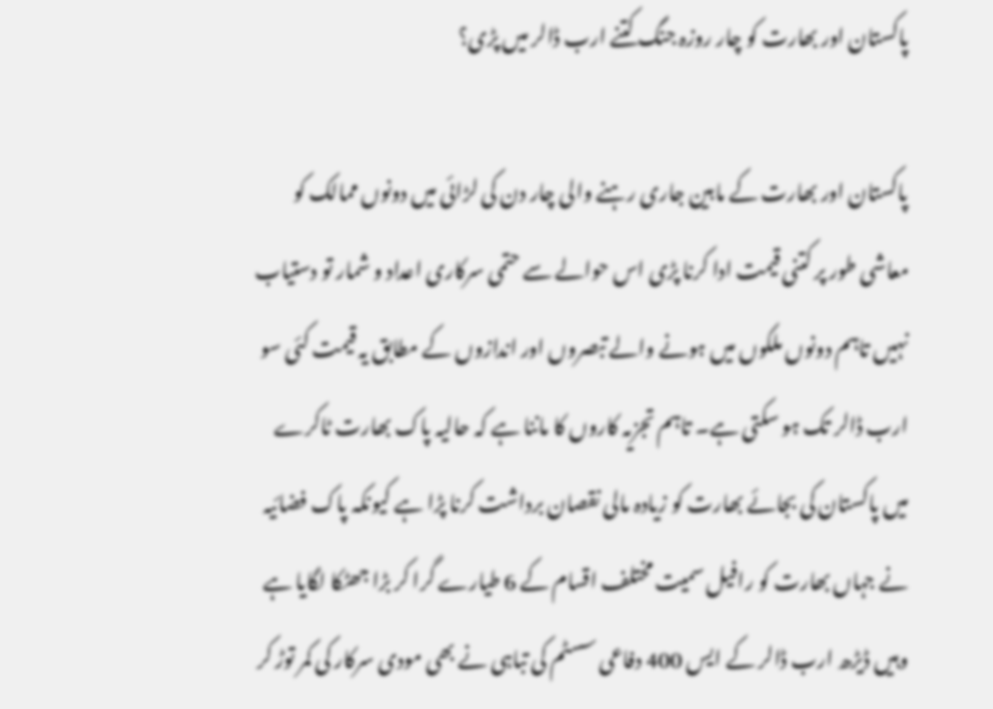پاکستان اور بھارت کو چار روزہ جنگ کتنے ارب ڈالر میں پڑی؟

پاکستان اور بھارت کے مابین جاری رہنے والی چار دن کی لڑائی میں دونوں ممالک کو معاشی طور پر کتنی قیمت ادا کرنا پڑی اس حوالے سے حتمی سرکاری اعداد و شمار تو دستیاب نہیں تاہم دونوں ملکوں میں ہونے والے تبصروں اور اندازوں کے مطابق یہ قیمت کئی سو ارب ڈالر تک ہو سکتی ہے۔ تاہم تجزیہ کاروں کا ماننا ہے کہ حالیہ پاک بھارت ٹاکرے میں پاکستان کی بجائے بھارت کو زیادہ مالی نقصان برداشت کرنا پڑا ہے کیونکہ پاک فضائیہ نے جہاں بھارت کو رافیل سمیت مختلف اقسام کے 6 طیارے گرا کر بڑا جھٹکا لگایا ہے وہیں ڈیڑھ ارب ڈالر کے ایس 400 دفاعی سسٹم کی تباہی نے بھی مودی سرکار کی کمر توڑ کر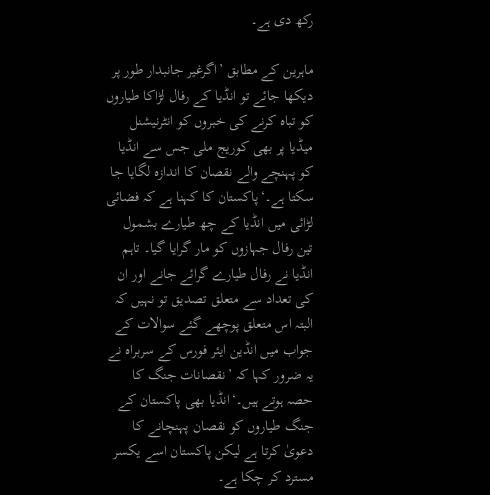رکھ دی ہے۔

ماہرین کے مطابق ’اگرغیر جانبدار طور پر دیکھا جائے تو انڈیا کے رفال لڑاکا طیاروں کو تباہ کرنے کی خبروں کو انٹرنیشنل میڈیا پر بھی کوریج ملی جس سے انڈیا کو پہنچے والے نقصان کا اندازہ لگایا جا سکتا ہے۔‘پاکستان کا کہنا ہے کہ فضائی لڑائی میں انڈیا کے چھ طیارے بشمول تین رفال جہازوں کو مار گرایا گیا۔ تاہم انڈیا نے رفال طیارے گرائے جانے اور ان کی تعداد سے متعلق تصدیق تو نہیں کہ البتہ اس متعلق پوچھے گئے سوالات کے جواب میں انڈین ایئر فورس کے سربراہ نے یہ ضرور کہا کہ ’نقصانات جنگ کا حصہ ہوتے ہیں۔‘انڈیا بھی پاکستان کے جنگ طیاروں کو نقصان پہنچانے کا دعویٰ کرتا ہے لیکن پاکستان اسے یکسر مسترد کر چکا ہے۔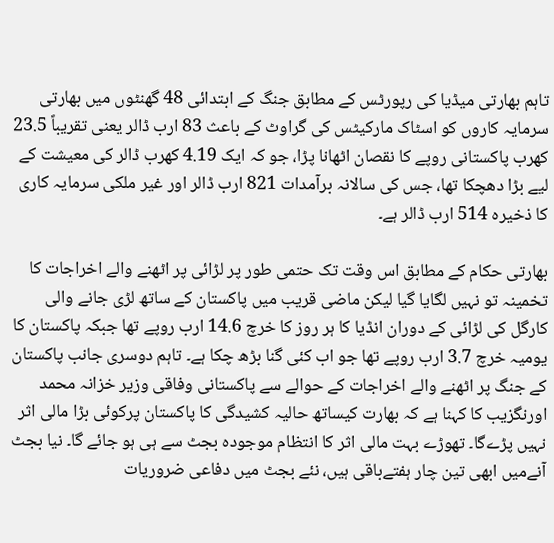تاہم بھارتی میڈیا کی رپورٹس کے مطابق جنگ کے ابتدائی 48 گھنٹوں میں بھارتی سرمایہ کاروں کو اسٹاک مارکیٹس کی گراوٹ کے باعث 83 ارب ڈالر یعنی تقریباً 23.5 کھرب پاکستانی روپے کا نقصان اٹھانا پڑا، جو کہ ایک 4.19 کھرب ڈالر کی معیشت کے لیے بڑا دھچکا تھا، جس کی سالانہ برآمدات 821 ارب ڈالر اور غیر ملکی سرمایہ کاری کا ذخیرہ 514 ارب ڈالر ہے۔

بھارتی حکام کے مطابق اس وقت تک حتمی طور پر لڑائی پر اٹھنے والے اخراجات کا تخمینہ تو نہیں لگایا گیا لیکن ماضی قریب میں پاکستان کے ساتھ لڑی جانے والی کارگل کی لڑائی کے دوران انڈیا کا ہر روز کا خرچ 14.6 ارب روپے تھا جبکہ پاکستان کا یومیہ خرچ 3.7 ارب روپے تھا جو اب کئی گنا بڑھ چکا ہے۔ تاہم دوسری جانب پاکستان کے جنگ پر اٹھنے والے اخراجات کے حوالے سے پاکستانی وفاقی وزیر خزانہ محمد اورنگزیب کا کہنا ہے کہ بھارت کیساتھ حالیہ کشیدگی کا پاکستان پرکوئی بڑا مالی اثر نہیں پڑےگا۔ تھوڑے بہت مالی اثر کا انتظام موجودہ بجٹ سے ہی ہو جائے گا۔ نیا بجٹ آنےمیں ابھی تین چار ہفتےباقی ہیں، نئے بجٹ میں دفاعی ضروریات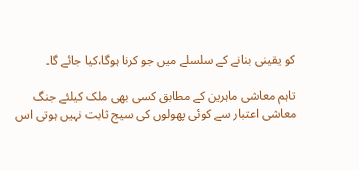کو یقینی بنانے کے سلسلے میں جو کرنا ہوگا،کیا جائے گا۔

تاہم معاشی ماہرین کے مطابق کسی بھی ملک کیلئے جنگ معاشی اعتبار سے کوئی پھولوں کی سیج ثابت نہیں ہوتی اس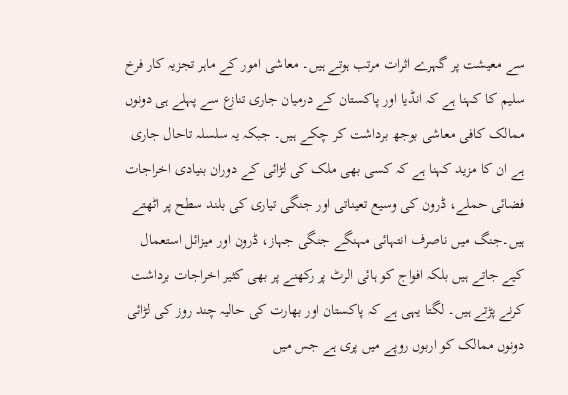سے معیشت پر گہرے اثرات مرتب ہوتے ہیں۔ معاشی امور کے ماہر تجزیہ کار فرخ سلیم کا کہنا ہے کہ انڈیا اور پاکستان کے درمیان جاری تنازع سے پہلے ہی دونوں ممالک کافی معاشی بوجھ برداشت کر چکے ہیں۔ جبکہ یہ سلسلہ تاحال جاری ہے ان کا مزید کہنا ہے کہ کسی بھی ملک کی لڑائی کے دوران بنیادی اخراجات فضائی حملے، ڈرون کی وسیع تعیناتی اور جنگی تیاری کی بلند سطح پر اٹھتے ہیں۔جنگ میں ناصرف انتہائی مہنگے جنگی جہاز، ڈرون اور میزائل استعمال کیے جاتے ہیں بلکہ افواج کو ہائی الرٹ پر رکھنے پر بھی کثیر اخراجات برداشت کرنے پڑتے ہیں۔ لگتا یہی ہے کہ پاکستان اور بھارت کی حالیہ چند روز کی لڑائی دونوں ممالک کو اربوں روپے میں پری ہے جس میں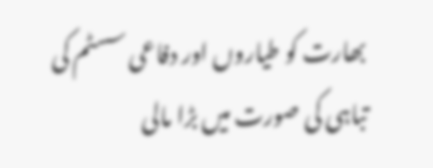بھارت کو طیاروں اور دفاعی سسٹم کی تباہی کی صورت میں بڑا مالی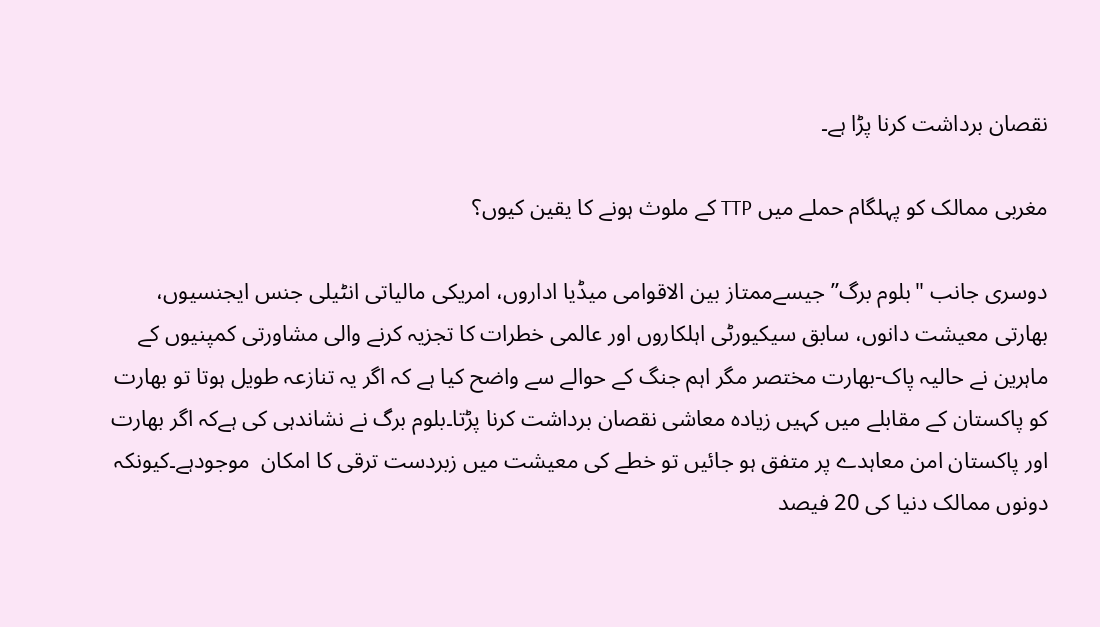نقصان برداشت کرنا پڑا ہے۔

مغربی ممالک کو پہلگام حملے میں TTP کے ملوث ہونے کا یقین کیوں؟

دوسری جانب "بلوم برگ” جیسےممتاز بین الاقوامی میڈیا اداروں، امریکی مالیاتی انٹیلی جنس ایجنسیوں، بھارتی معیشت دانوں، سابق سیکیورٹی اہلکاروں اور عالمی خطرات کا تجزیہ کرنے والی مشاورتی کمپنیوں کے ماہرین نے حالیہ پاک-بھارت مختصر مگر اہم جنگ کے حوالے سے واضح کیا ہے کہ اگر یہ تنازعہ طویل ہوتا تو بھارت کو پاکستان کے مقابلے میں کہیں زیادہ معاشی نقصان برداشت کرنا پڑتا۔بلوم برگ نے نشاندہی کی ہےکہ اگر بھارت اور پاکستان امن معاہدے پر متفق ہو جائیں تو خطے کی معیشت میں زبردست ترقی کا امکان  موجودہے۔کیونکہ دونوں ممالک دنیا کی 20 فیصد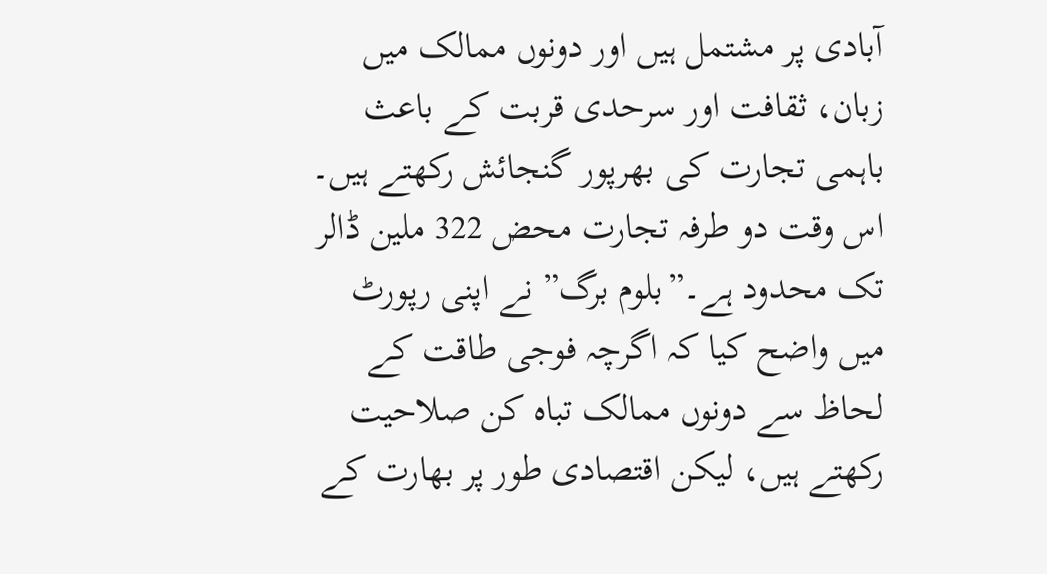آبادی پر مشتمل ہیں اور دونوں ممالک میں زبان، ثقافت اور سرحدی قربت کے باعث باہمی تجارت کی بھرپور گنجائش رکھتے ہیں۔ اس وقت دو طرفہ تجارت محض 322 ملین ڈالر تک محدود ہے۔”بلوم برگ” نے اپنی رپورٹ میں واضح کیا کہ اگرچہ فوجی طاقت کے لحاظ سے دونوں ممالک تباہ کن صلاحیت رکھتے ہیں، لیکن اقتصادی طور پر بھارت کے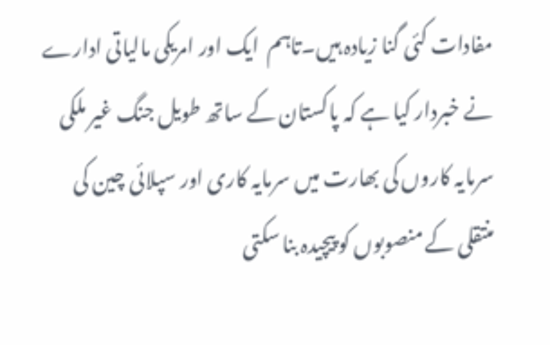مفادات کئی گنا زیادہ ہیں۔تاہم  ایک اور امریکی مالیاتی ادارے نے خبردار کیا ہے کہ پاکستان کے ساتھ طویل جنگ غیر ملکی سرمایہ کاروں کی بھارت میں سرمایہ کاری اور سپلائی چین کی منتقلی کے منصوبوں کو پیچیدہ بنا سکتی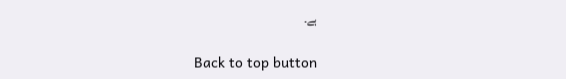ہے۔

Back to top button